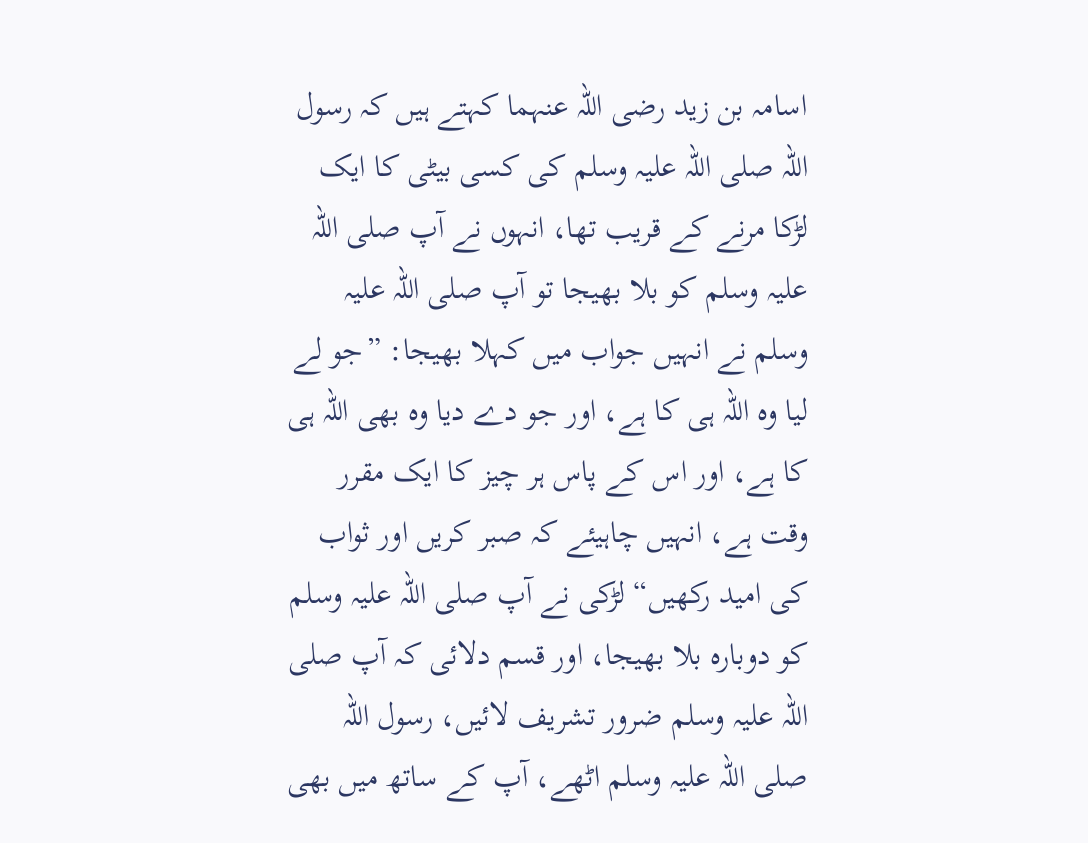اسامہ بن زید رضی اللہ عنہما کہتے ہیں کہ رسول اللہ صلی اللہ علیہ وسلم کی کسی بیٹی کا ایک لڑکا مرنے کے قریب تھا، انہوں نے آپ صلی اللہ علیہ وسلم کو بلا بھیجا تو آپ صلی اللہ علیہ وسلم نے انہیں جواب میں کہلا بھیجا: ”جو لے لیا وہ اللہ ہی کا ہے، اور جو دے دیا وہ بھی اللہ ہی کا ہے، اور اس کے پاس ہر چیز کا ایک مقرر وقت ہے، انہیں چاہیئے کہ صبر کریں اور ثواب کی امید رکھیں“ لڑکی نے آپ صلی اللہ علیہ وسلم کو دوبارہ بلا بھیجا، اور قسم دلائی کہ آپ صلی اللہ علیہ وسلم ضرور تشریف لائیں، رسول اللہ صلی اللہ علیہ وسلم اٹھے، آپ کے ساتھ میں بھی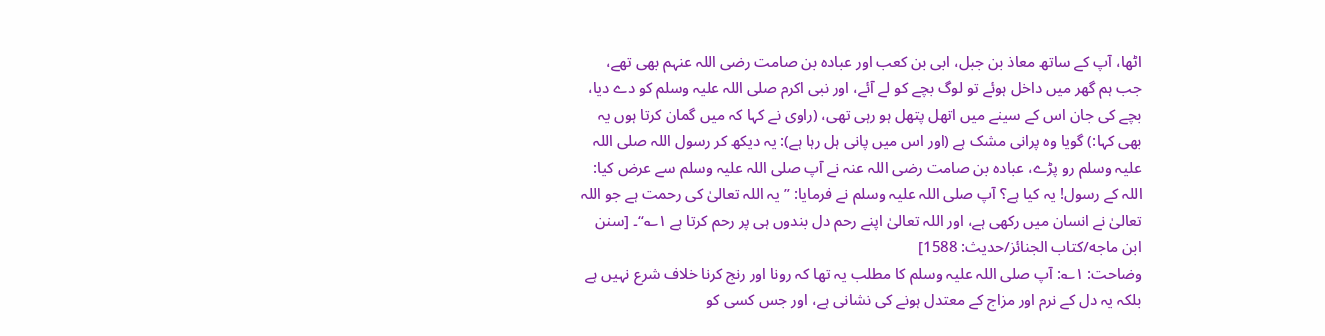اٹھا، آپ کے ساتھ معاذ بن جبل، ابی بن کعب اور عبادہ بن صامت رضی اللہ عنہم بھی تھے، جب ہم گھر میں داخل ہوئے تو لوگ بچے کو لے آئے، اور نبی اکرم صلی اللہ علیہ وسلم کو دے دیا، بچے کی جان اس کے سینے میں اتھل پتھل ہو رہی تھی، (راوی نے کہا کہ میں گمان کرتا ہوں یہ بھی کہا:) گویا وہ پرانی مشک ہے (اور اس میں پانی ہل رہا ہے): یہ دیکھ کر رسول اللہ صلی اللہ علیہ وسلم رو پڑے، عبادہ بن صامت رضی اللہ عنہ نے آپ صلی اللہ علیہ وسلم سے عرض کیا: اللہ کے رسول! یہ کیا ہے؟ آپ صلی اللہ علیہ وسلم نے فرمایا: ”یہ اللہ تعالیٰ کی رحمت ہے جو اللہ تعالیٰ نے انسان میں رکھی ہے، اور اللہ تعالیٰ اپنے رحم دل بندوں ہی پر رحم کرتا ہے ۱؎“۔ [سنن ابن ماجه/كتاب الجنائز/حدیث: 1588]
وضاحت: ۱؎: آپ صلی اللہ علیہ وسلم کا مطلب یہ تھا کہ رونا اور رنج کرنا خلاف شرع نہیں ہے بلکہ یہ دل کے نرم اور مزاج کے معتدل ہونے کی نشانی ہے، اور جس کسی کو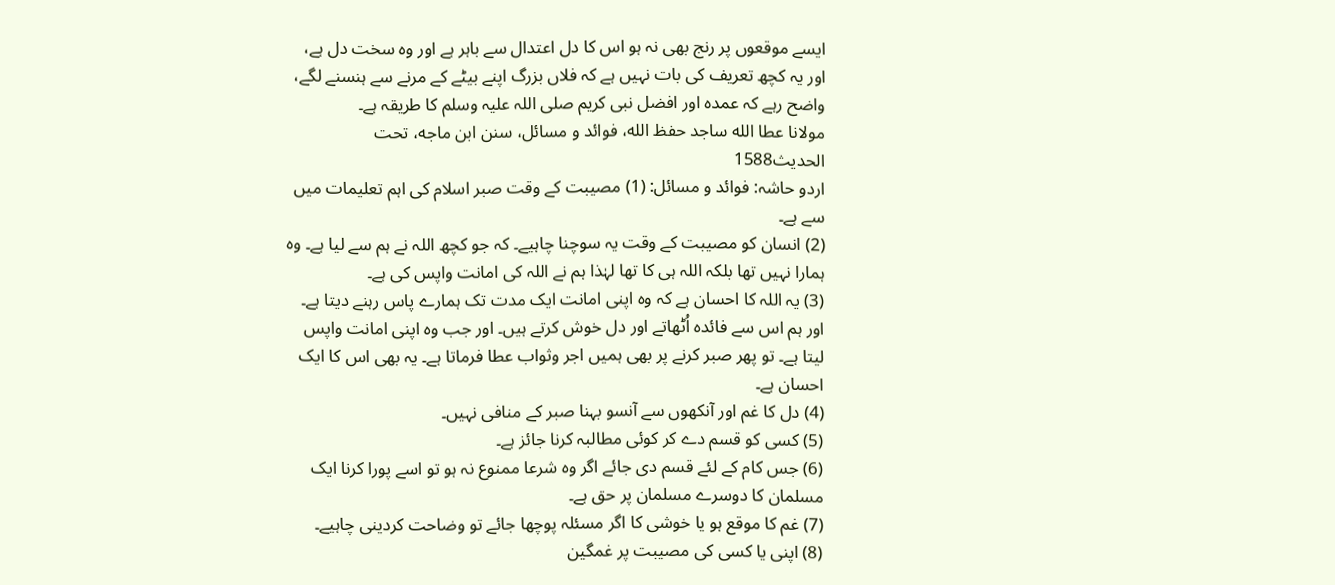ایسے موقعوں پر رنج بھی نہ ہو اس کا دل اعتدال سے باہر ہے اور وہ سخت دل ہے، اور یہ کچھ تعریف کی بات نہیں ہے کہ فلاں بزرگ اپنے بیٹے کے مرنے سے ہنسنے لگے، واضح رہے کہ عمدہ اور افضل نبی کریم صلی اللہ علیہ وسلم کا طریقہ ہے۔
مولانا عطا الله ساجد حفظ الله، فوائد و مسائل، سنن ابن ماجه، تحت الحديث1588
اردو حاشہ: فوائد و مسائل: (1) مصیبت کے وقت صبر اسلام کی اہم تعلیمات میں سے ہے۔
(2) انسان کو مصیبت کے وقت یہ سوچنا چاہیے۔ کہ جو کچھ اللہ نے ہم سے لیا ہے۔ وہ ہمارا نہیں تھا بلکہ اللہ ہی کا تھا لہٰذا ہم نے اللہ کی امانت واپس کی ہے۔
(3) یہ اللہ کا احسان ہے کہ وہ اپنی امانت ایک مدت تک ہمارے پاس رہنے دیتا ہے۔ اور ہم اس سے فائدہ اُٹھاتے اور دل خوش کرتے ہیں۔ اور جب وہ اپنی امانت واپس لیتا ہے۔ تو پھر صبر کرنے پر بھی ہمیں اجر وثواب عطا فرماتا ہے۔ یہ بھی اس کا ایک احسان ہے۔
(4) دل کا غم اور آنکھوں سے آنسو بہنا صبر کے منافی نہیں۔
(5) کسی کو قسم دے کر کوئی مطالبہ کرنا جائز ہے۔
(6) جس کام کے لئے قسم دی جائے اگر وہ شرعا ممنوع نہ ہو تو اسے پورا کرنا ایک مسلمان کا دوسرے مسلمان پر حق ہے۔
(7) غم کا موقع ہو یا خوشی کا اگر مسئلہ پوچھا جائے تو وضاحت کردینی چاہیے۔
(8) اپنى یا کسی کی مصیبت پر غمگین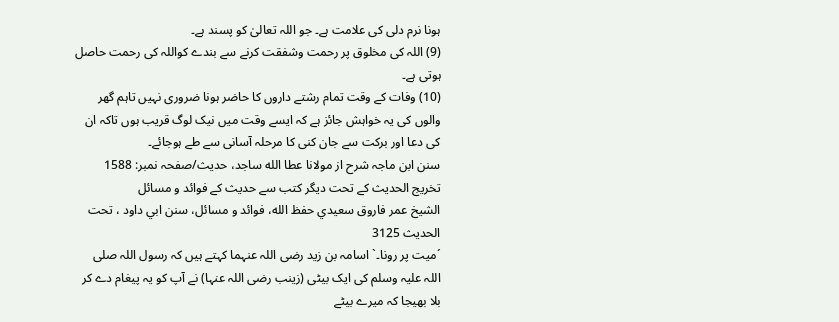ہونا نرم دلی کی علامت ہے۔ جو اللہ تعالیٰ کو پسند ہے۔
(9) اللہ کی مخلوق پر رحمت وشفقت کرنے سے بندے کواللہ کی رحمت حاصل ہوتی ہے۔
(10) وفات کے وقت تمام رشتے داروں کا حاضر ہونا ضروری نہیں تاہم گھر والوں کی یہ خواہش جائز ہے کہ ایسے وقت میں نیک لوگ قریب ہوں تاکہ ان کی دعا اور برکت سے جان کنی کا مرحلہ آسانی سے طے ہوجائے۔
سنن ابن ماجہ شرح از مولانا عطا الله ساجد، حدیث/صفحہ نمبر: 1588
تخریج الحدیث کے تحت دیگر کتب سے حدیث کے فوائد و مسائل
الشيخ عمر فاروق سعيدي حفظ الله، فوائد و مسائل، سنن ابي داود ، تحت الحديث 3125
´میت پر رونا۔` اسامہ بن زید رضی اللہ عنہما کہتے ہیں کہ رسول اللہ صلی اللہ علیہ وسلم کی ایک بیٹی (زینب رضی اللہ عنہا) نے آپ کو یہ پیغام دے کر بلا بھیجا کہ میرے بیٹے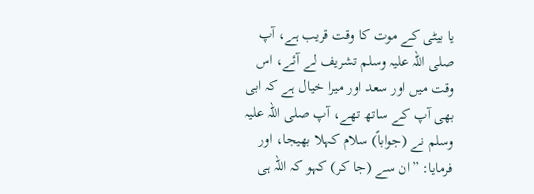یا بیٹی کے موت کا وقت قریب ہے، آپ صلی اللہ علیہ وسلم تشریف لے آئے، اس وقت میں اور سعد اور میرا خیال ہے کہ ابی بھی آپ کے ساتھ تھے، آپ صلی اللہ علیہ وسلم نے (جواباً) سلام کہلا بھیجا، اور فرمایا: ”ان سے (جا کر) کہو کہ اللہ ہی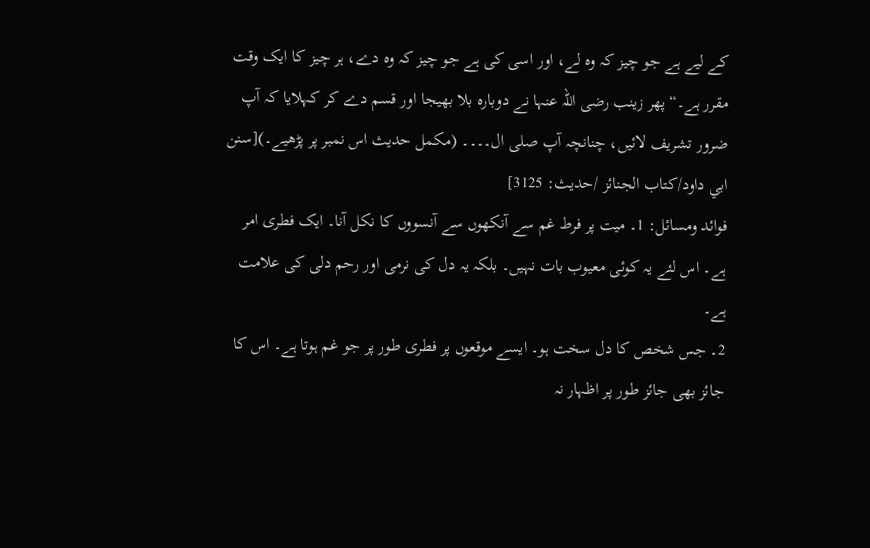کے لیے ہے جو چیز کہ وہ لے، اور اسی کی ہے جو چیز کہ وہ دے، ہر چیز کا ایک وقت مقرر ہے۔“ پھر زینب رضی اللہ عنہا نے دوبارہ بلا بھیجا اور قسم دے کر کہلایا کہ آپ ضرور تشریف لائیں، چنانچہ آپ صلی ال۔۔۔۔ (مکمل حدیث اس نمبر پر پڑھیے۔)[سنن ابي داود/كتاب الجنائز /حدیث: 3125]
فوائد ومسائل: 1۔ میت پر فرط غم سے آنکھوں سے آنسووں کا نکل آنا۔ ایک فطری امر ہے۔ اس لئے یہ کوئی معیوب بات نہیں۔ بلکہ یہ دل کی نرمی اور رحم دلی کی علامت ہے۔
2۔ جس شخص کا دل سخت ہو۔ ایسے موقعوں پر فطری طور پر جو غم ہوتا ہے۔ اس کا جائز بھی جائز طور پر اظہار نہ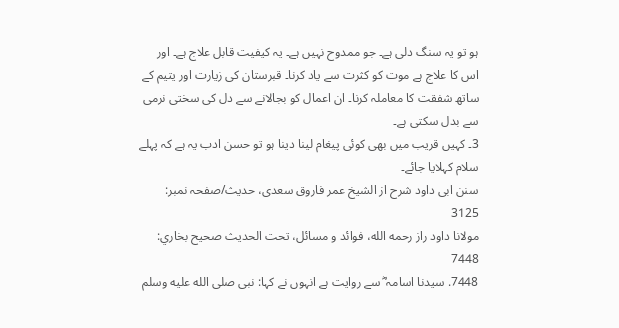ہو تو یہ سنگ دلی ہے۔ جو ممدوح نہیں ہے۔ یہ کیفیت قابل علاج ہے۔ اور اس کا علاج ہے موت کو کثرت سے یاد کرنا۔ قبرستان کی زیارت اور یتیم کے ساتھ شفقت کا معاملہ کرنا۔ ان اعمال کو بجالانے سے دل کی سختی نرمی سے بدل سکتی ہے۔
3۔ کہیں قریب میں بھی کوئی پیغام لینا دینا ہو تو حسن ادب یہ ہے کہ پہلے سلام کہلایا جائے۔
سنن ابی داود شرح از الشیخ عمر فاروق سعدی، حدیث/صفحہ نمبر: 3125
مولانا داود راز رحمه الله، فوائد و مسائل، تحت الحديث صحيح بخاري: 7448
7448. سیدنا اسامہ ؓ سے روایت ہے انہوں نے کہا: نبی صلى الله عليه وسلم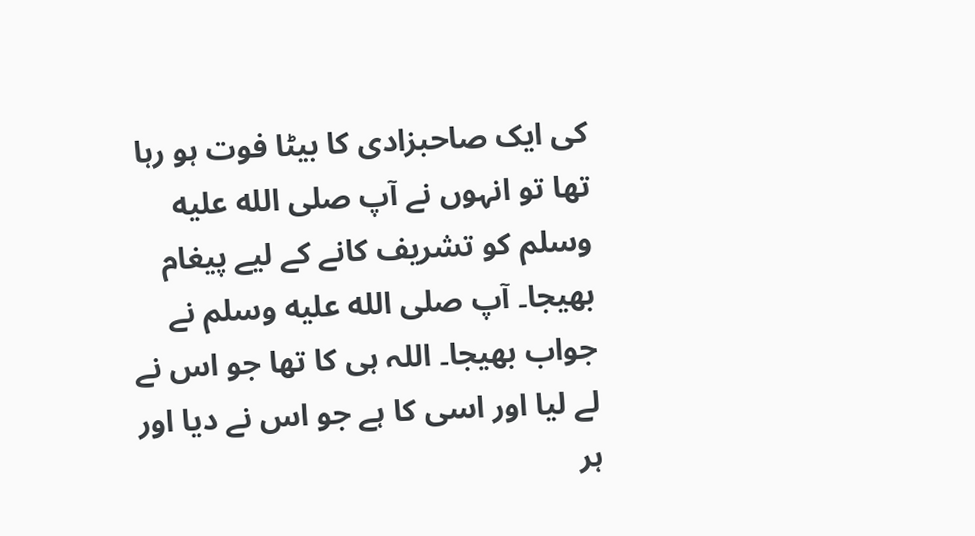کی ایک صاحبزادی کا بیٹا فوت ہو رہا تھا تو انہوں نے آپ صلى الله عليه وسلم کو تشریف کانے کے لیے پیغام بھیجا۔ آپ صلى الله عليه وسلم نے جواب بھیجا۔ اللہ ہی کا تھا جو اس نے لے لیا اور اسی کا ہے جو اس نے دیا اور ہر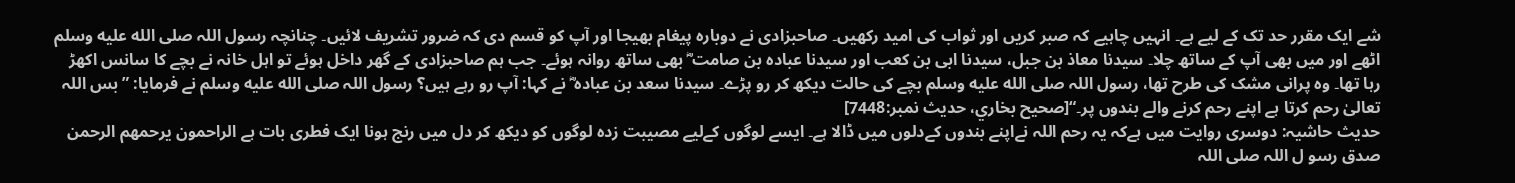شے ایک مقرر حد تک کے لیے ہے۔ انہیں چاہیے کہ صبر کریں اور ثواب کی امید رکھیں۔ صاحبزادی نے دوبارہ پیغام بھیجا اور آپ کو قسم دی کہ ضرور تشریف لائیں۔ چنانچہ رسول اللہ صلى الله عليه وسلم اٹھے اور میں بھی آپ کے ساتھ چلا۔ سیدنا معاذ بن جبل، سیدنا ابی بن کعب اور سیدنا عبادہ بن صامت ؓ بھی ساتھ روانہ ہوئے۔ جب ہم صاحبزادی کے گھر داخل ہوئے تو اہل خانہ نے بچے کا سانس اکھڑ رہا تھا۔ وہ پرانی مشک کی طرح تھا، رسول اللہ صلى الله عليه وسلم بچے کی حالت دیکھ کر رو پڑے۔ سیدنا سعد بن عبادہ ؓ نے کہا: آپ رو رہے ہیں؟ رسول اللہ صلى الله عليه وسلم نے فرمایا: ”بس اللہ تعالیٰ رحم کرتا ہے اپنے رحم کرنے والے بندوں پر۔“[صحيح بخاري، حديث نمبر:7448]
حدیث حاشیہ: دوسری روایت میں ہےکہ یہ رحم اللہ نےاپنے بندوں کےدلوں میں ڈالا ہے۔ ایسے لوگوں کےلیے مصیبت زدہ لوگوں کو دیکھ کر دل میں رنج ہونا ایک فطری بات ہے الراحمون یرحمھم الرحمن صدق رسو ل اللہ صلی اللہ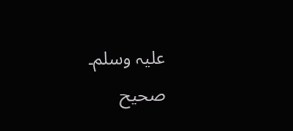علیہ وسلم۔
صحیح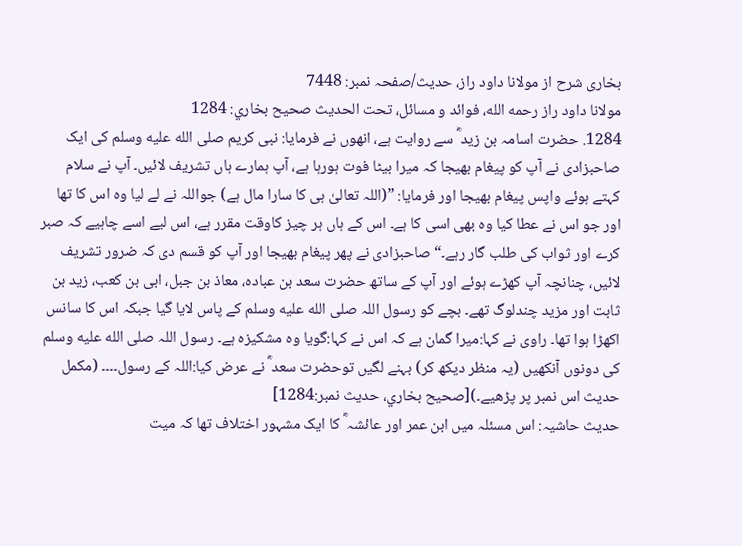بخاری شرح از مولانا داود راز، حدیث/صفحہ نمبر: 7448
مولانا داود راز رحمه الله، فوائد و مسائل، تحت الحديث صحيح بخاري: 1284
1284. حضرت اسامہ بن زید ؓ سے روایت ہے، انھوں نے فرمایا: نبی کریم صلى الله عليه وسلم کی ایک صاحبزادی نے آپ کو پیغام بھیجا کہ میرا بیٹا فوت ہورہا ہے، آپ ہمارے ہاں تشریف لائیں۔ آپ نے سلام کہتے ہوئے واپس پیغام بھیجا اور فرمایا: ”(اللہ تعالیٰ ہی کا سارا مال ہے) جواللہ نے لے لیا وہ اس کا تھا اور جو اس نے عطا کیا وہ بھی اسی کا ہے۔ اس کے ہاں ہر چیز کاوقت مقرر ہے، اس لیے اسے چاہیے کہ صبر کرے اور ثواب کی طلب گار رہے۔“ صاحبزادی نے پھر پیغام بھیجا اور آپ کو قسم دی کہ ضرور تشریف لائیں، چنانچہ آپ کھڑے ہوئے اور آپ کے ساتھ حضرت سعد بن عبادہ، معاذ بن جبل، ابی بن کعب، زید بن ثابت اور مزید چندلوگ تھے۔ بچے کو رسول اللہ صلى الله عليه وسلم کے پاس لایا گیا جبکہ اس کا سانس اکھڑا ہوا تھا۔ راوی نے کہا:میرا گمان ہے کہ اس نے کہا:گویا وہ مشکیزہ ہے۔ رسول اللہ صلى الله عليه وسلم کی دونوں آنکھیں (یہ منظر دیکھ کر) بہنے لگیں توحضرت سعد ؓ نے عرض کیا:اللہ کے رسول۔۔۔۔ (مکمل حدیث اس نمبر پر پڑھیے۔)[صحيح بخاري، حديث نمبر:1284]
حدیث حاشیہ: اس مسئلہ میں ابن عمر اور عائشہ ؓ کا ایک مشہور اختلاف تھا کہ میت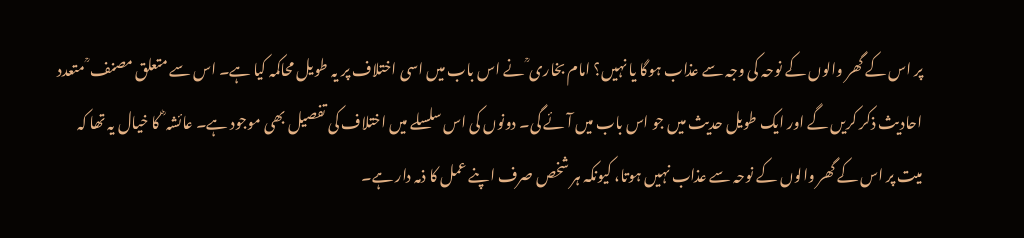پر اس کے گھر والوں کے نوحہ کی وجہ سے عذاب ہوگا یا نہیں؟ امام بخاری ؒ نے اس باب میں اسی اختلاف پر یہ طویل محاکمہ کیا ہے۔ اس سے متعلق مصنف ؒ متعدد احادیث ذکر کریں گے اور ایک طویل حدیث میں جو اس باب میں آئے گی۔ دونوں کی اس سلسلے میں اختلاف کی تفصیل بھی موجود ہے۔ عائشہ ؓ کا خیال یہ تھا کہ میت پر اس کے گھر والوں کے نوحہ سے عذاب نہیں ہوتا، کیونکہ ہر شخص صرف اپنے عمل کا ذمہ دار ہے۔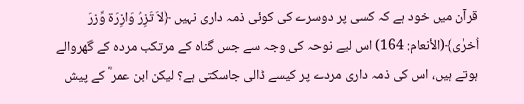قرآن میں خود ہے کہ کسی پر دوسرے کی کوئی ذمہ داری نہیں ﴿لاَ تَزِرُ وَازِرَة وِّزرَ اُخرٰی﴾(الأنعام: 164) اس لیے نوحہ کی وجہ سے جس گناہ کے مرتکب مردہ کے گھروالے ہوتے ہیں، اس کی ذمہ داری مردے پر کیسے ڈالی جاسکتی ہے؟ لیکن ابن عمر ؓ کے پیش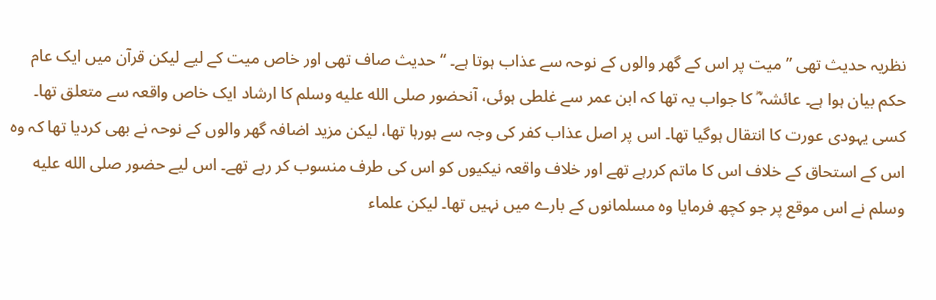نظریہ حدیث تھی ”میت پر اس کے گھر والوں کے نوحہ سے عذاب ہوتا ہے۔ “ حدیث صاف تھی اور خاص میت کے لیے لیکن قرآن میں ایک عام حکم بیان ہوا ہے۔ عائشہ ؓ کا جواب یہ تھا کہ ابن عمر سے غلطی ہوئی، آنحضور صلى الله عليه وسلم کا ارشاد ایک خاص واقعہ سے متعلق تھا۔ کسی یہودی عورت کا انتقال ہوگیا تھا۔ اس پر اصل عذاب کفر کی وجہ سے ہورہا تھا، لیکن مزید اضافہ گھر والوں کے نوحہ نے بھی کردیا تھا کہ وہ اس کے استحاق کے خلاف اس کا ماتم کررہے تھے اور خلاف واقعہ نیکیوں کو اس کی طرف منسوب کر رہے تھے۔ اس لیے حضور صلى الله عليه وسلم نے اس موقع پر جو کچھ فرمایا وہ مسلمانوں کے بارے میں نہیں تھا۔ لیکن علماء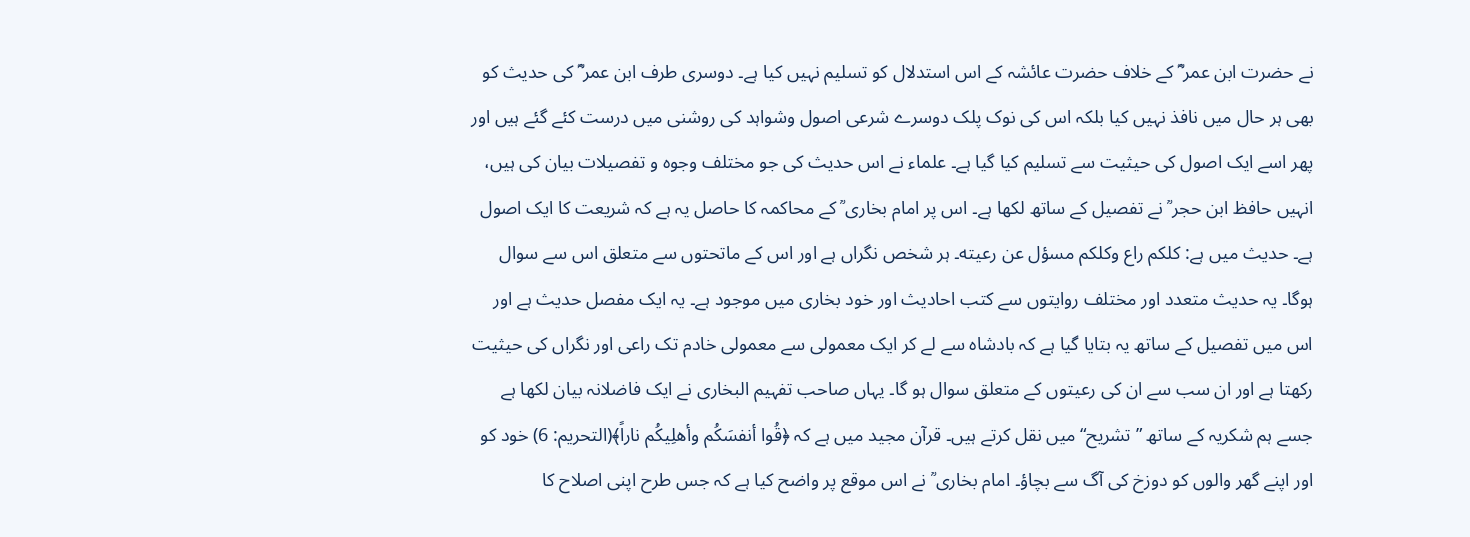نے حضرت ابن عمر ؓ کے خلاف حضرت عائشہ کے اس استدلال کو تسلیم نہیں کیا ہے۔ دوسری طرف ابن عمر ؓ کی حدیث کو بھی ہر حال میں نافذ نہیں کیا بلکہ اس کی نوک پلک دوسرے شرعی اصول وشواہد کی روشنی میں درست کئے گئے ہیں اور پھر اسے ایک اصول کی حیثیت سے تسلیم کیا گیا ہے۔ علماء نے اس حدیث کی جو مختلف وجوہ و تفصیلات بیان کی ہیں، انہیں حافظ ابن حجر ؒ نے تفصیل کے ساتھ لکھا ہے۔ اس پر امام بخاری ؒ کے محاکمہ کا حاصل یہ ہے کہ شریعت کا ایک اصول ہے۔ حدیث میں ہے: کلکم راع وکلکم مسؤل عن رعیته۔ ہر شخص نگراں ہے اور اس کے ماتحتوں سے متعلق اس سے سوال ہوگا۔ یہ حدیث متعدد اور مختلف روایتوں سے کتب احادیث اور خود بخاری میں موجود ہے۔ یہ ایک مفصل حدیث ہے اور اس میں تفصیل کے ساتھ یہ بتایا گیا ہے کہ بادشاہ سے لے کر ایک معمولی سے معمولی خادم تک راعی اور نگراں کی حیثیت رکھتا ہے اور ان سب سے ان کی رعیتوں کے متعلق سوال ہو گا۔ یہاں صاحب تفہیم البخاری نے ایک فاضلانہ بیان لکھا ہے جسے ہم شکریہ کے ساتھ ”تشریح“ میں نقل کرتے ہیں۔ قرآن مجید میں ہے کہ ﴿قُوا أنفسَکُم وأهلِيکُم ناراً﴾(التحریم: 6) خود کو اور اپنے گھر والوں کو دوزخ کی آگ سے بچاؤ۔ امام بخاری ؒ نے اس موقع پر واضح کیا ہے کہ جس طرح اپنی اصلاح کا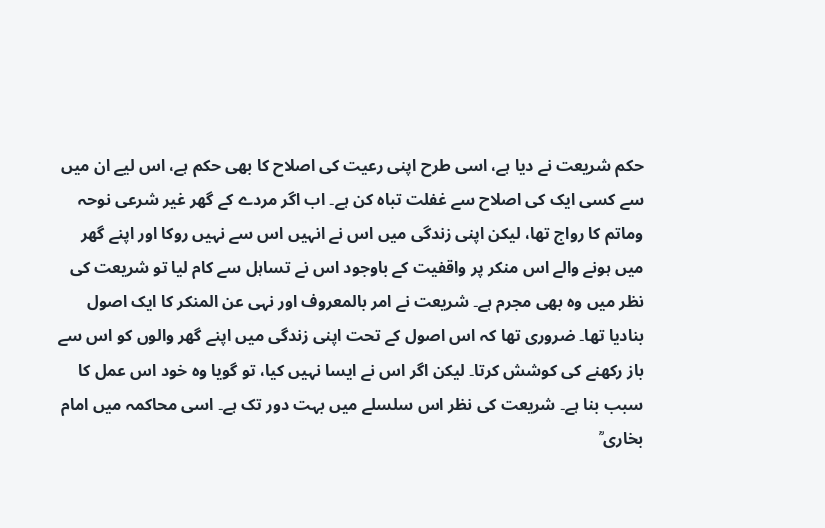حکم شریعت نے دیا ہے، اسی طرح اپنی رعیت کی اصلاح کا بھی حکم ہے، اس لیے ان میں سے کسی ایک کی اصلاح سے غفلت تباہ کن ہے۔ اب اگر مردے کے گھر غیر شرعی نوحہ وماتم کا رواج تھا، لیکن اپنی زندگی میں اس نے انہیں اس سے نہیں روکا اور اپنے گھر میں ہونے والے اس منکر پر واقفیت کے باوجود اس نے تساہل سے کام لیا تو شریعت کی نظر میں وہ بھی مجرم ہے۔ شریعت نے امر بالمعروف اور نہی عن المنکر کا ایک اصول بنادیا تھا۔ ضروری تھا کہ اس اصول کے تحت اپنی زندگی میں اپنے گھر والوں کو اس سے باز رکھنے کی کوشش کرتا۔ لیکن اگر اس نے ایسا نہیں کیا، تو گویا وہ خود اس عمل کا سبب بنا ہے۔ شریعت کی نظر اس سلسلے میں بہت دور تک ہے۔ اسی محاکمہ میں امام بخاری ؒ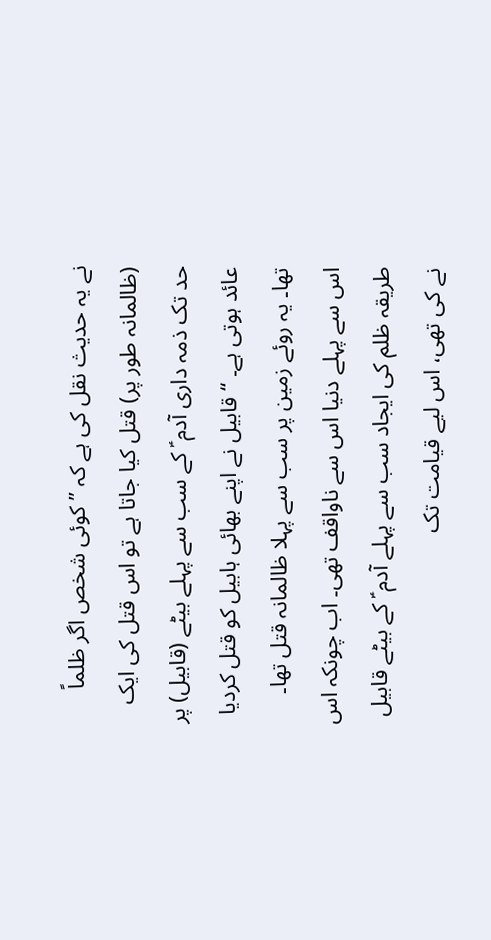نے یہ حدیث نقل کی ہے کہ ”کوئی شخص اگر ظلماً (ظالمانہ طور پر) قتل کیا جاتا ہے تو اس قتل کی ایک حد تک ذمہ داری آدم ؑ کے سب سے پہلے بیٹے (قابیل) پر عائد ہوتی ہے۔ “ قابیل نے اپنے بھائی ہابیل کو قتل کردیا تھا۔ یہ روئے زمین پر سب سے پہلا ظالمانہ قتل تھا۔ اس سے پہلے دنیا اس سے ناواقف تھی۔ اب چونکہ اس طریقہ ظلم کی ایجاد سب سے پہلے آدم ؑ کے بیٹے قابیل نے کی تھی، اس لیے قیامت تک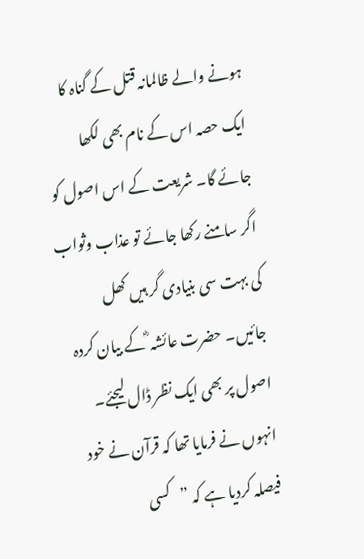ہونے والے ظالمانہ قتل کے گناہ کا ایک حصہ اس کے نام بھی لکھا جائے گا۔ شریعت کے اس اصول کو اگر سامنے رکھا جائے تو عذاب وثواب کی بہت سی بنیادی گر ہیں کھل جائیں۔ حضرت عائشہ ؓ کے بیان کردہ اصول پر بھی ایک نظر ڈال لیجئے۔ انہوں نے فرمایا تھا کہ قرآن نے خود فیصلہ کردیا ہے کہ ”کسی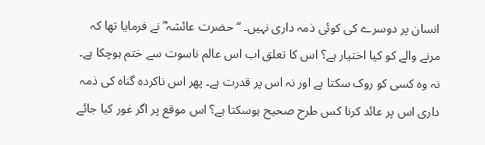انسان پر دوسرے کی کوئی ذمہ داری نہیں۔ “ حضرت عائشہ ؓ نے فرمایا تھا کہ مرنے والے کو کیا اختیار ہے؟ اس کا تعلق اب اس عالم ناسوت سے ختم ہوچکا ہے۔ نہ وہ کسی کو روک سکتا ہے اور نہ اس پر قدرت ہے۔ پھر اس ناکردہ گناہ کی ذمہ داری اس پر عائد کرنا کس طرح صحیح ہوسکتا ہے؟ اس موقع پر اگر غور کیا جائے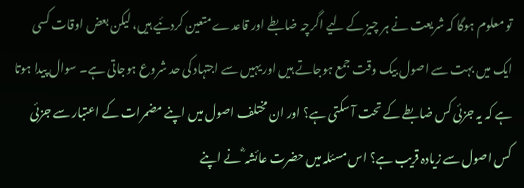تو معلوم ہوگا کہ شریعت نے ہر چیز کے لیے اگرچہ ضابطے اور قاعدے متعین کردئیے ہیں، لیکن بعض اوقات کسی ایک میں بہت سے اصول بیک وقت جمع ہوجاتے ہیں اور یہیں سے اجتہاد کی حد شروع ہوجاتی ہے۔ سوال پیدا ہوتا ہے کہ یہ جزئی کس ضابطے کے تحت آ سکتی ہے؟ اور ان مختلف اصول میں اپنے مضمرات کے اعتبار سے جزئی کس اصول سے زیادہ قریب ہے؟ اس مسئلہ میں حضرت عائشہ ؓ نے اپنے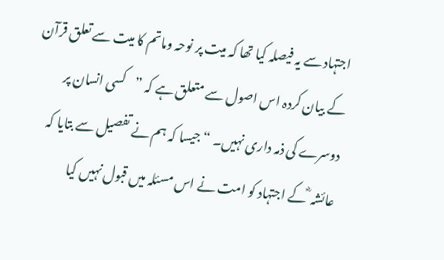اجتہاد سے یہ فیصلہ کیا تھا کہ میت پر نوحہ وماتم کا میت سے تعلق قرآن کے بیان کردہ اس اصول سے متعلق ہے کہ ”کسی انسان پر دوسرے کی ذمہ داری نہیں۔ “ جیسا کہ ہم نے تفصیل سے بتایا کہ عائشہ ؓ کے اجتہاد کو امت نے اس مسئلہ میں قبول نہیں کیا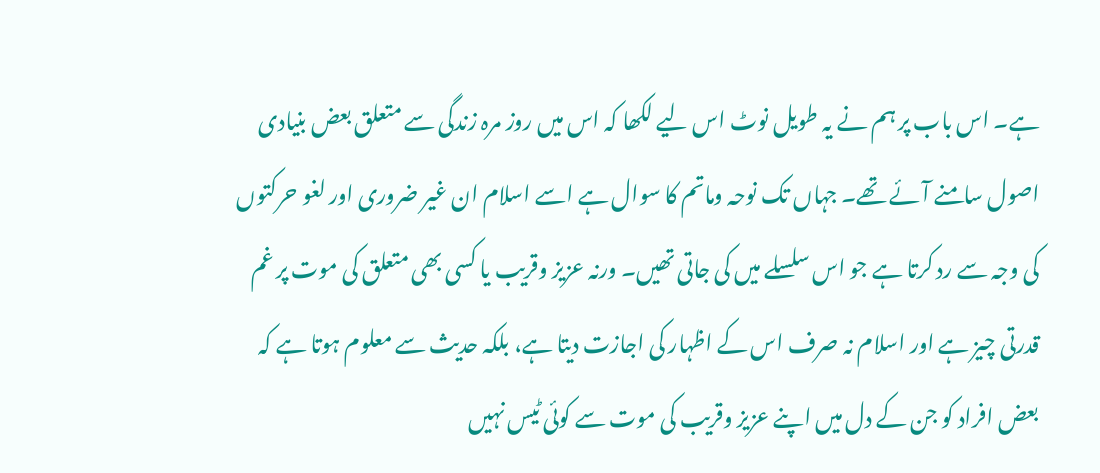ہے۔ اس باب پر ہم نے یہ طویل نوٹ اس لیے لکھا کہ اس میں روز مرہ زندگی سے متعلق بعض بنیادی اصول سامنے آئے تھے۔ جہاں تک نوحہ وماتم کا سوال ہے اسے اسلام ان غیر ضروری اور لغو حرکتوں کی وجہ سے رد کرتا ہے جو اس سلسلے میں کی جاتی تھیں۔ ورنہ عزیز وقریب یا کسی بھی متعلق کی موت پر غم قدرتی چیز ہے اور اسلام نہ صرف اس کے اظہار کی اجازت دیتا ہے، بلکہ حدیث سے معلوم ہوتا ہے کہ بعض افراد کو جن کے دل میں اپنے عزیز وقریب کی موت سے کوئی ٹیس نہیں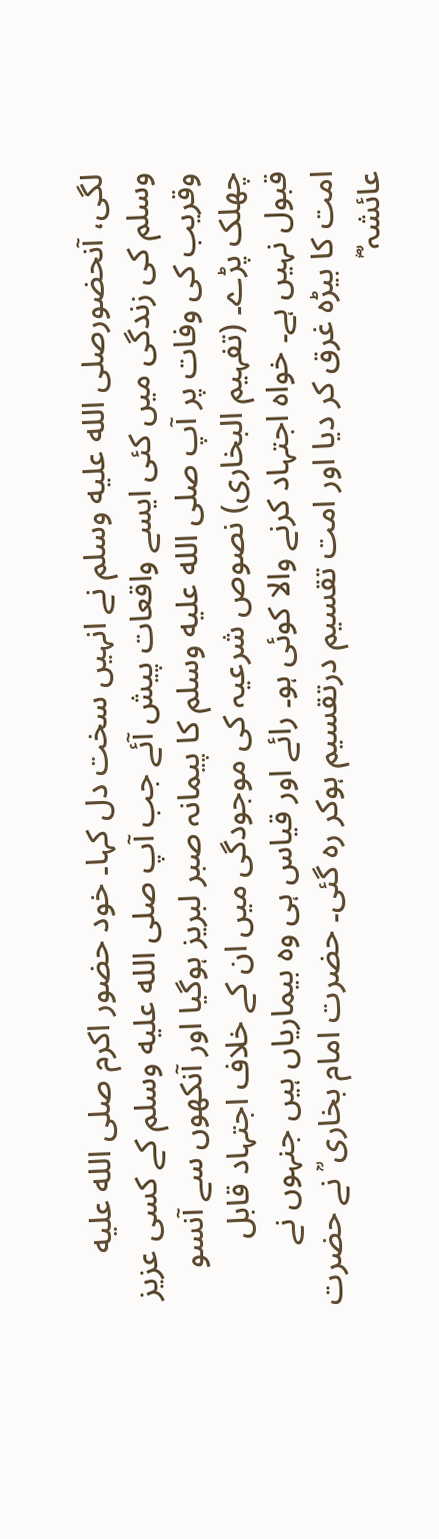لگی، آنحضورصلى الله عليه وسلم نے انہیں سخت دل کہا۔ خود حضور اکرم صلى الله عليه وسلم کی زندگی میں کئی ایسے واقعات پیش آئے جب آپ صلى الله عليه وسلم کے کسی عزیز وقریب کی وفات پر آپ صلى الله عليه وسلم کا پیمانہ صبر لبریز ہوگیا اور آنکھوں سے آنسو چھلک پڑے۔ (تفہیم البخاری) نصوص شرعیہ کی موجودگی میں ان کے خلاف اجتہاد قابل قبول نہیں ہے۔ خواہ اجتہاد کرنے والا کوئی ہو۔ رائے اور قیاس ہی وہ بیماریاں ہیں جنہوں نے امت کا بیڑہ غرق کر دیا اور امت تقسیم درتقسیم ہوکر رہ گئی۔ حضرت امام بخاری ؒ نے حضرت عائشہ ؓ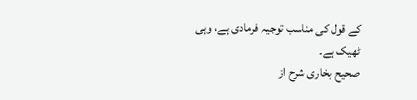کے قول کی مناسب توجیہ فرمادی ہے، وہی ٹھیک ہے۔
صحیح بخاری شرح از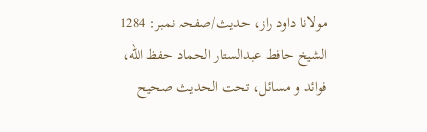مولانا داود راز، حدیث/صفحہ نمبر: 1284
الشيخ حافط عبدالستار الحماد حفظ الله، فوائد و مسائل، تحت الحديث صحيح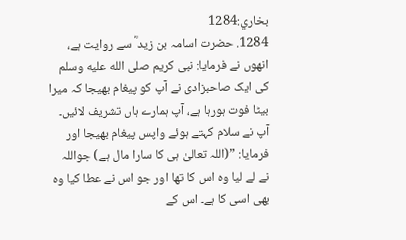بخاري:1284
1284. حضرت اسامہ بن زید ؓ سے روایت ہے، انھوں نے فرمایا: نبی کریم صلى الله عليه وسلم کی ایک صاحبزادی نے آپ کو پیغام بھیجا کہ میرا بیٹا فوت ہورہا ہے، آپ ہمارے ہاں تشریف لائیں۔ آپ نے سلام کہتے ہوئے واپس پیغام بھیجا اور فرمایا: ”(اللہ تعالیٰ ہی کا سارا مال ہے) جواللہ نے لے لیا وہ اس کا تھا اور جو اس نے عطا کیا وہ بھی اسی کا ہے۔ اس کے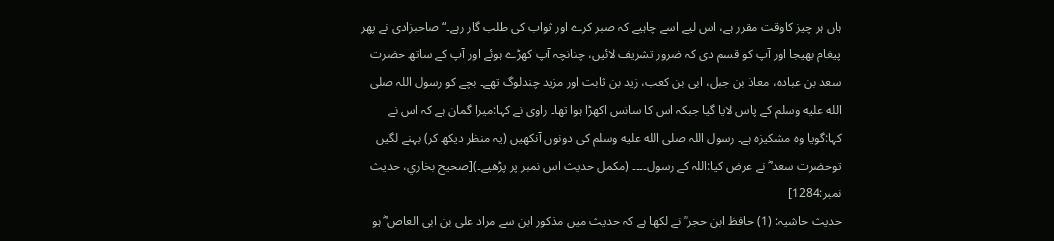ہاں ہر چیز کاوقت مقرر ہے، اس لیے اسے چاہیے کہ صبر کرے اور ثواب کی طلب گار رہے۔“ صاحبزادی نے پھر پیغام بھیجا اور آپ کو قسم دی کہ ضرور تشریف لائیں، چنانچہ آپ کھڑے ہوئے اور آپ کے ساتھ حضرت سعد بن عبادہ، معاذ بن جبل، ابی بن کعب، زید بن ثابت اور مزید چندلوگ تھے۔ بچے کو رسول اللہ صلى الله عليه وسلم کے پاس لایا گیا جبکہ اس کا سانس اکھڑا ہوا تھا۔ راوی نے کہا:میرا گمان ہے کہ اس نے کہا:گویا وہ مشکیزہ ہے۔ رسول اللہ صلى الله عليه وسلم کی دونوں آنکھیں (یہ منظر دیکھ کر) بہنے لگیں توحضرت سعد ؓ نے عرض کیا:اللہ کے رسول۔۔۔۔ (مکمل حدیث اس نمبر پر پڑھیے۔)[صحيح بخاري، حديث نمبر:1284]
حدیث حاشیہ: (1) حافظ ابن حجر ؒ نے لکھا ہے کہ حدیث میں مذکور ابن سے مراد علی بن ابی العاص ؓ ہو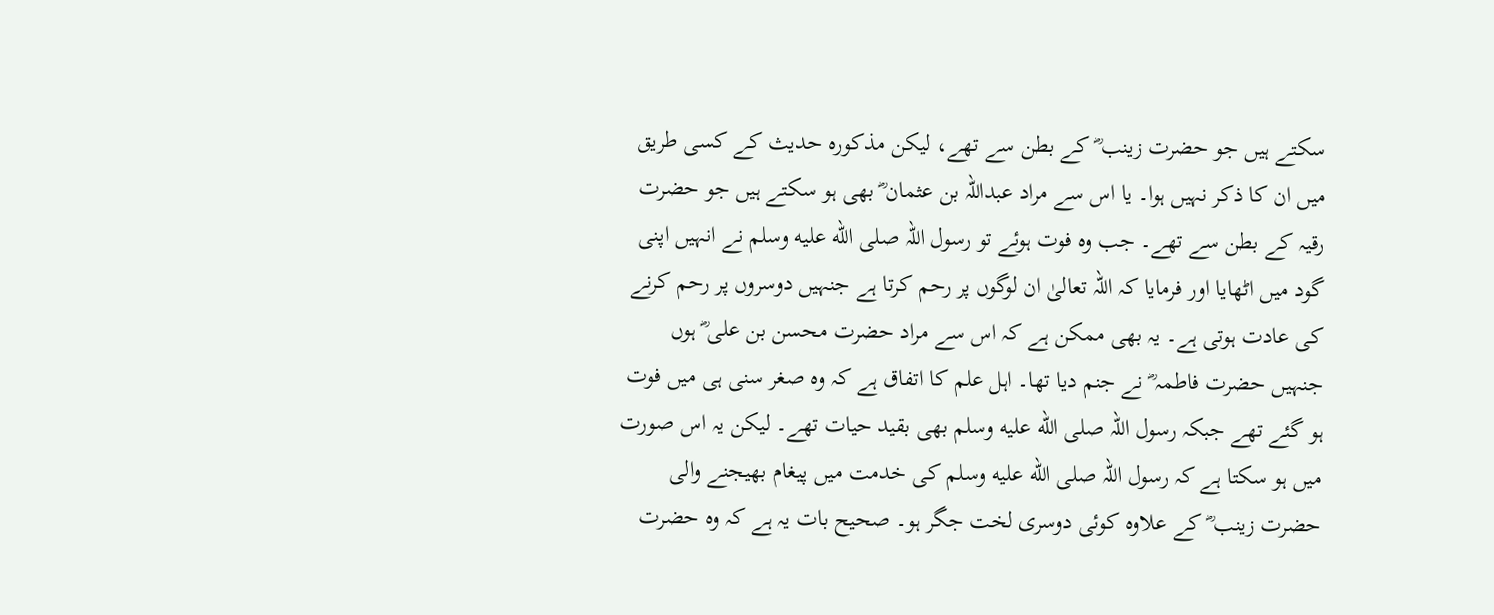سکتے ہیں جو حضرت زینب ؓ کے بطن سے تھے، لیکن مذکورہ حدیث کے کسی طریق میں ان کا ذکر نہیں ہوا۔ یا اس سے مراد عبداللہ بن عثمان ؓ بھی ہو سکتے ہیں جو حضرت رقیہ کے بطن سے تھے۔ جب وہ فوت ہوئے تو رسول اللہ صلى الله عليه وسلم نے انہیں اپنی گود میں اٹھایا اور فرمایا کہ اللہ تعالیٰ ان لوگوں پر رحم کرتا ہے جنہیں دوسروں پر رحم کرنے کی عادت ہوتی ہے۔ یہ بھی ممکن ہے کہ اس سے مراد حضرت محسن بن علی ؓ ہوں جنہیں حضرت فاطمہ ؓ نے جنم دیا تھا۔ اہل علم کا اتفاق ہے کہ وہ صغر سنی ہی میں فوت ہو گئے تھے جبکہ رسول اللہ صلى الله عليه وسلم بھی بقید حیات تھے۔ لیکن یہ اس صورت میں ہو سکتا ہے کہ رسول اللہ صلى الله عليه وسلم کی خدمت میں پیغام بھیجنے والی حضرت زینب ؓ کے علاوہ کوئی دوسری لخت جگر ہو۔ صحیح بات یہ ہے کہ وہ حضرت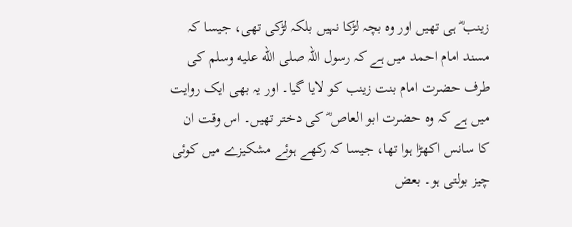زینب ؓ ہی تھیں اور وہ بچہ لڑکا نہیں بلکہ لڑکی تھی، جیسا کہ مسند امام احمد میں ہے کہ رسول اللہ صلى الله عليه وسلم کی طرف حضرت امام بنت زینب کو لایا گیا۔ اور یہ بھی ایک روایت میں ہے کہ وہ حضرت ابو العاص ؓ کی دختر تھیں۔ اس وقت ان کا سانس اکھڑا ہوا تھا، جیسا کہ رکھے ہوئے مشکیزے میں کوئی چیز بولتی ہو۔ بعض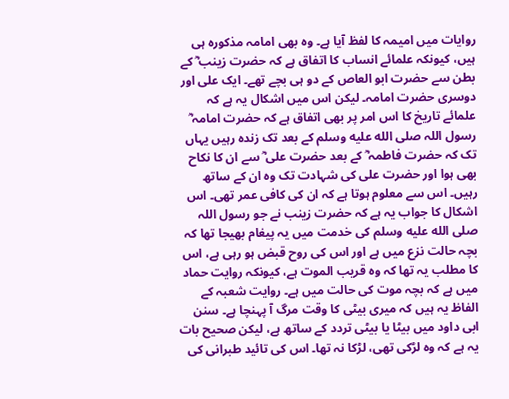روایات میں امیمہ کا لفظ آیا ہے۔ وہ بھی امامہ مذکورہ ہی ہیں، کیونکہ علمائے انساب کا اتفاق ہے کہ حضرت زینب ؓ کے بطن سے حضرت ابو العاص کے دو ہی بچے تھے۔ ایک علی اور دوسری حضرت امامہ۔ لیکن اس میں اشکال یہ ہے کہ علمائے تاریخ کا اس امر پر بھی اتفاق ہے کہ حضرت امامہ ؓ رسول اللہ صلى الله عليه وسلم کے بعد تک زندہ رہیں یہاں تک کہ حضرت فاطمہ ؓ کے بعد حضرت علی ؓ سے ان کا نکاح بھی ہوا اور حضرت على کی شہادت تک وہ ان کے ساتھ رہیں۔ اس سے معلوم ہوتا ہے کہ ان کی کافی عمر تھی۔ اس اشکال کا جواب یہ ہے کہ حضرت زینب نے جو رسول اللہ صلى الله عليه وسلم کی خدمت میں یہ پیغام بھیجا تھا کہ بچہ حالت نزع میں ہے اور اس کی روح قبض ہو رہی ہے، اس کا مطلب یہ تھا کہ وہ قریب الموت ہے، کیونکہ روایت حماد میں ہے کہ بچہ موت کی حالت میں ہے۔ روایت شعبہ کے الفاظ یہ ہیں کہ میری بیٹی کا وقت مرگ آ پہنچا ہے۔ سنن ابی داود میں بیٹا یا بیٹی تردد کے ساتھ ہے، لیکن صحیح بات یہ ہے کہ وہ لڑکی تھی، لڑکا نہ تھا۔ اس کی تائید طبرانی کی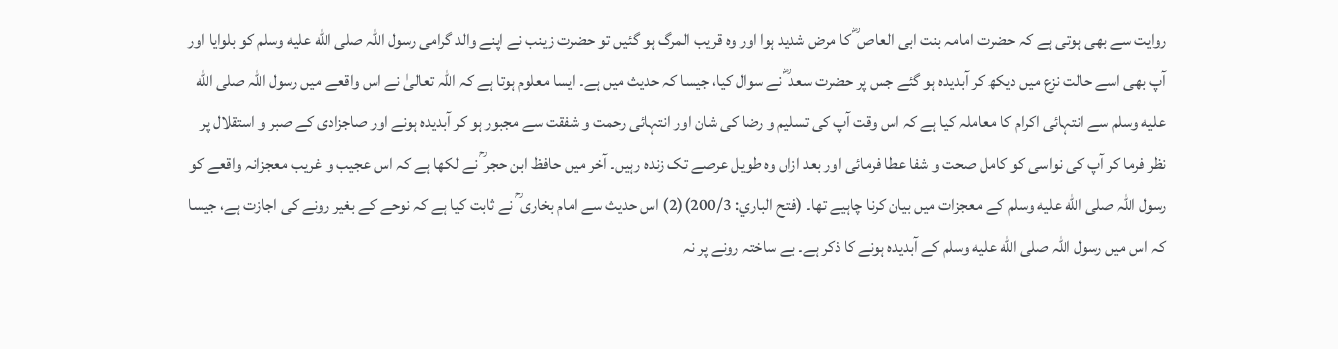روایت سے بھی ہوتی ہے کہ حضرت امامہ بنت ابی العاص ؓ کا مرض شدید ہوا اور وہ قریب المرگ ہو گئیں تو حضرت زینب نے اپنے والد گرامی رسول اللہ صلى الله عليه وسلم کو بلوایا اور آپ بھی اسے حالت نزع میں دیکھ کر آبدیدہ ہو گئے جس پر حضرت سعد ؓ نے سوال کیا، جیسا کہ حدیث میں ہے۔ ایسا معلوم ہوتا ہے کہ اللہ تعالیٰ نے اس واقعے میں رسول اللہ صلى الله عليه وسلم سے انتہائی اکرام کا معاملہ کیا ہے کہ اس وقت آپ کی تسلیم و رضا کی شان اور انتہائی رحمت و شفقت سے مجبور ہو کر آبدیدہ ہونے اور صاجزادی کے صبر و استقلال پر نظر فرما کر آپ کی نواسی کو کامل صحت و شفا عطا فرمائی اور بعد ازاں وہ طویل عرصے تک زندہ رہیں۔ آخر میں حافظ ابن حجر ؒ نے لکھا ہے کہ اس عجیب و غریب معجزانہ واقعے کو رسول اللہ صلى الله عليه وسلم کے معجزات میں بیان کرنا چاہیے تھا۔ (فتح الباري: 200/3)(2) اس حدیث سے امام بخاری ؒ نے ثابت کیا ہے کہ نوحے کے بغیر رونے کی اجازت ہے، جیسا کہ اس میں رسول اللہ صلى الله عليه وسلم کے آبدیدہ ہونے کا ذکر ہے۔ بے ساختہ رونے پر نہ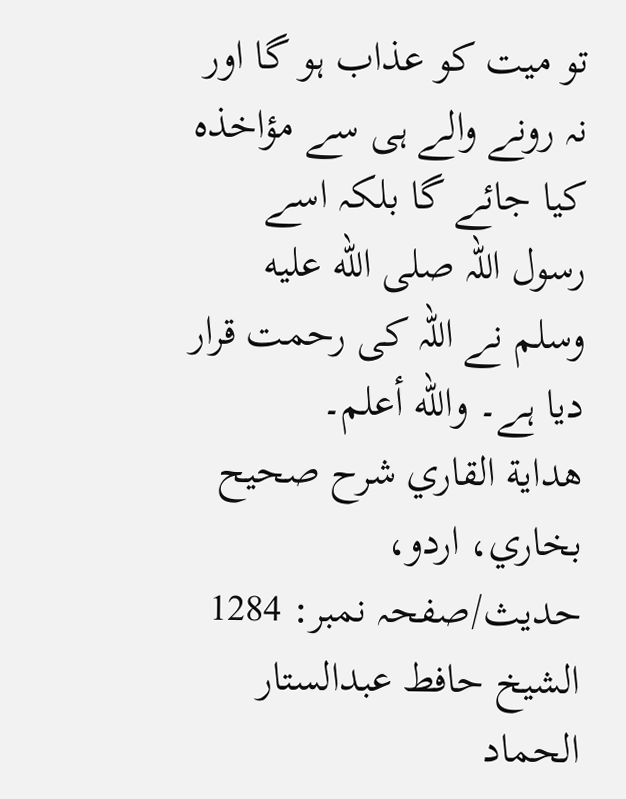تو میت کو عذاب ہو گا اور نہ رونے والے ہی سے مؤاخذہ کیا جائے گا بلکہ اسے رسول اللہ صلى الله عليه وسلم نے اللہ کی رحمت قرار دیا ہے۔ والله أعلم۔
هداية القاري شرح صحيح بخاري، اردو، حدیث/صفحہ نمبر: 1284
الشيخ حافط عبدالستار الحماد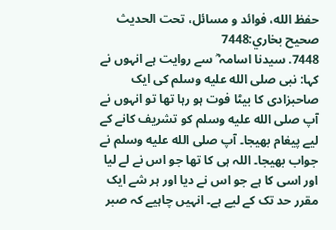حفظ الله، فوائد و مسائل، تحت الحديث صحيح بخاري:7448
7448. سیدنا اسامہ ؓ سے روایت ہے انہوں نے کہا: نبی صلى الله عليه وسلم کی ایک صاحبزادی کا بیٹا فوت ہو رہا تھا تو انہوں نے آپ صلى الله عليه وسلم کو تشریف کانے کے لیے پیغام بھیجا۔ آپ صلى الله عليه وسلم نے جواب بھیجا۔ اللہ ہی کا تھا جو اس نے لے لیا اور اسی کا ہے جو اس نے دیا اور ہر شے ایک مقرر حد تک کے لیے ہے۔ انہیں چاہیے کہ صبر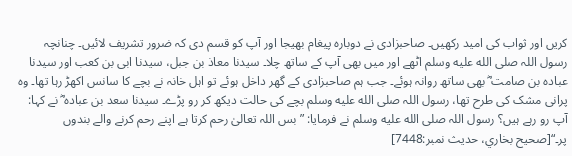کریں اور ثواب کی امید رکھیں۔ صاحبزادی نے دوبارہ پیغام بھیجا اور آپ کو قسم دی کہ ضرور تشریف لائیں۔ چنانچہ رسول اللہ صلى الله عليه وسلم اٹھے اور میں بھی آپ کے ساتھ چلا۔ سیدنا معاذ بن جبل، سیدنا ابی بن کعب اور سیدنا عبادہ بن صامت ؓ بھی ساتھ روانہ ہوئے۔ جب ہم صاحبزادی کے گھر داخل ہوئے تو اہل خانہ نے بچے کا سانس اکھڑ رہا تھا۔ وہ پرانی مشک کی طرح تھا، رسول اللہ صلى الله عليه وسلم بچے کی حالت دیکھ کر رو پڑے۔ سیدنا سعد بن عبادہ ؓ نے کہا: آپ رو رہے ہیں؟ رسول اللہ صلى الله عليه وسلم نے فرمایا: ”بس اللہ تعالیٰ رحم کرتا ہے اپنے رحم کرنے والے بندوں پر۔“[صحيح بخاري، حديث نمبر:7448]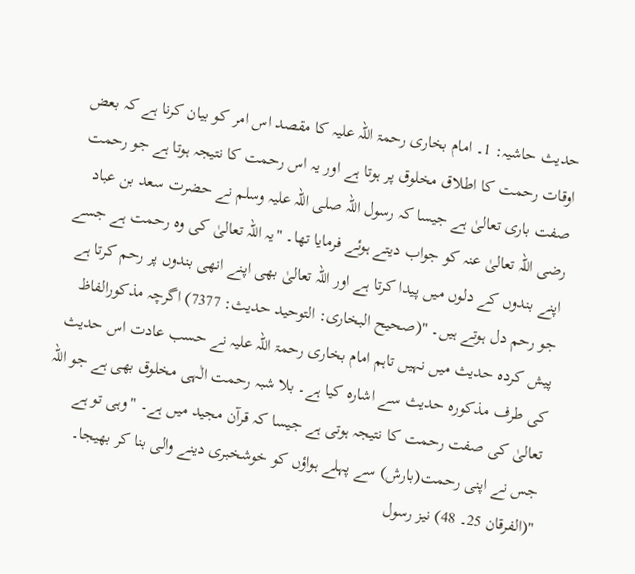حدیث حاشیہ: 1۔ امام بخاری رحمۃ اللہ علیہ کا مقصد اس امر کو بیان کرنا ہے کہ بعض اوقات رحمت کا اطلاق مخلوق پر ہوتا ہے اور یہ اس رحمت کا نتیجہ ہوتا ہے جو رحمت صفت باری تعالیٰ ہے جیسا کہ رسول اللہ صلی اللہ علیہ وسلم نے حضرت سعد بن عباد رضی اللہ تعالیٰ عنہ کو جواب دیتے ہوئے فرمایا تھا۔ "یہ اللہ تعالیٰ کی وہ رحمت ہے جسے اپنے بندوں کے دلوں میں پیدا کرتا ہے اور اللہ تعالیٰ بھی اپنے انھی بندوں پر رحم کرتا ہے جو رحم دل ہوتے ہیں۔ "(صحیح البخاری: التوحید حدیث: 7377) اگرچہ مذکورالفاظ پیش کردہ حدیث میں نہیں تاہم امام بخاری رحمۃ اللہ علیہ نے حسب عادت اس حدیث کی طرف مذکورہ حدیث سے اشارہ کیا ہے۔ بلا شبہ رحمت الٰہی مخلوق بھی ہے جو اللہ تعالیٰ کی صفت رحمت کا نتیجہ ہوتی ہے جیسا کہ قرآن مجید میں ہے۔ "وہی تو ہے جس نے اپنی رحمت(بارش) سے پہلے ہواؤں کو خوشخبری دینے والی بنا کر بھیجا۔ "(الفرقان 25۔ 48) نیز رسول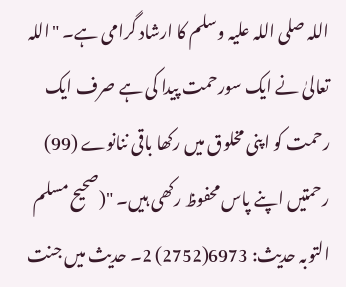اللہ صلی اللہ علیہ وسلم کا ارشاد گرامی ہے۔ "اللہ تعالیٰ نے ایک سورحمت پیدا کی ہے صرف ایک رحمت کو اپنی مخلوق میں رکھا باقی ننانوے (99) رحمتیں اپنے پاس محفوظ رکھی ہیں۔ "(صحیح مسلم التوبہ حدیث: 6973(2752) 2۔ حدیث میں جنت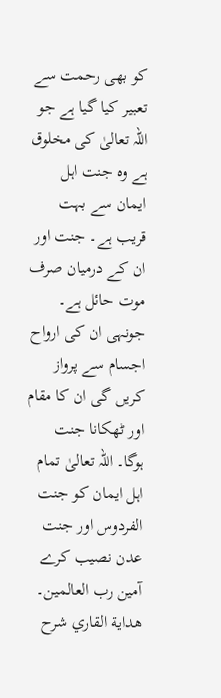کو بھی رحمت سے تعبیر کیا گیا ہے جو اللہ تعالیٰ کی مخلوق ہے وہ جنت اہل ایمان سے بہت قریب ہے۔ جنت اور ان کے درمیان صرف موت حائل ہے۔ جونہی ان کی ارواح اجسام سے پرواز کریں گی ان کا مقام اور ٹھکانا جنت ہوگا۔ اللہ تعالیٰ تمام اہل ایمان کو جنت الفردوس اور جنت عدن نصیب کرے آمین رب العالمین۔
هداية القاري شرح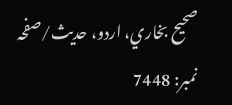صحيح بخاري، اردو، حدیث/صفحہ نمبر: 7448